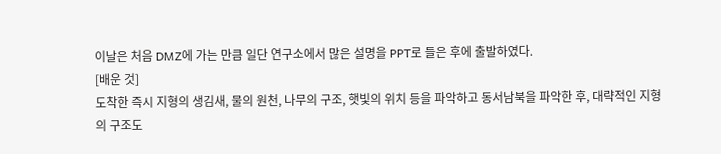이날은 처음 DMZ에 가는 만큼 일단 연구소에서 많은 설명을 PPT로 들은 후에 출발하였다.
[배운 것]
도착한 즉시 지형의 생김새, 물의 원천, 나무의 구조, 햇빛의 위치 등을 파악하고 동서남북을 파악한 후, 대략적인 지형의 구조도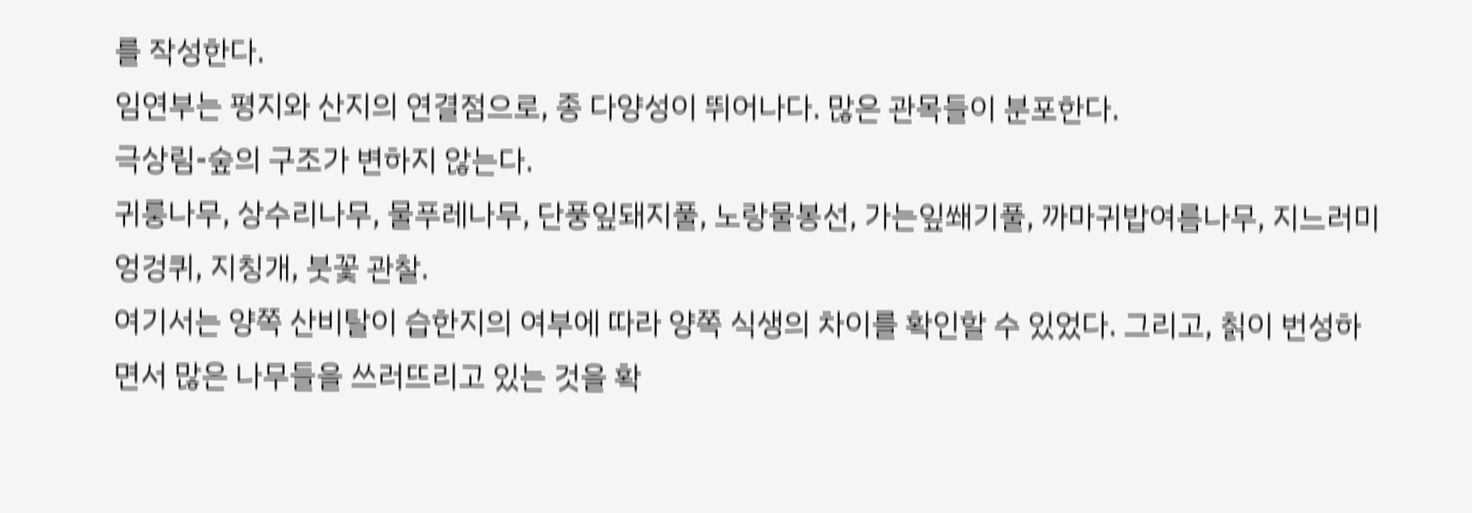를 작성한다.
임연부는 평지와 산지의 연결점으로, 종 다양성이 뛰어나다. 많은 관목들이 분포한다.
극상림-숲의 구조가 변하지 않는다.
귀룽나무, 상수리나무, 물푸레나무, 단풍잎돼지풀, 노랑물봉선, 가는잎쐐기풀, 까마귀밥여름나무, 지느러미엉겅퀴, 지칭개, 붓꽃 관찰.
여기서는 양쪽 산비탈이 습한지의 여부에 따라 양쪽 식생의 차이를 확인할 수 있었다. 그리고, 칡이 번성하면서 많은 나무들을 쓰러뜨리고 있는 것을 확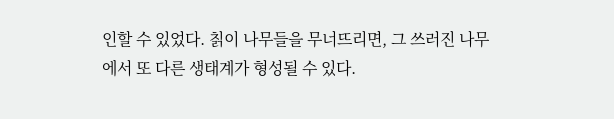인할 수 있었다. 칡이 나무들을 무너뜨리면, 그 쓰러진 나무에서 또 다른 생태계가 형성될 수 있다.